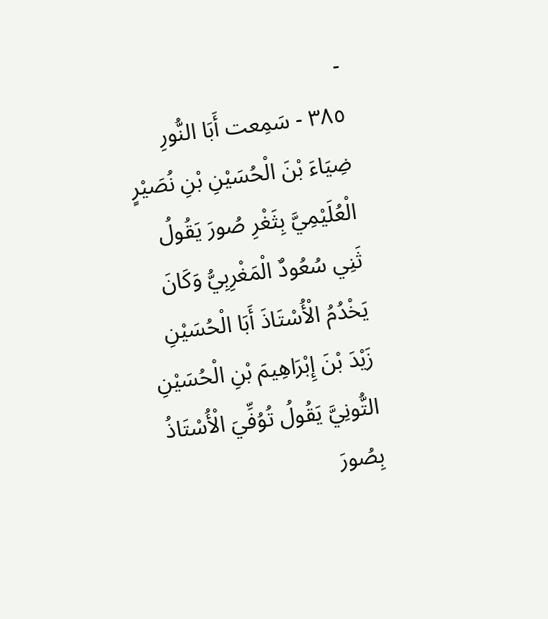-
٣٨٥ - سَمِعت أَبَا النُّورِ ضِيَاءَ بْنَ الْحُسَيْنِ بْنِ نُصَيْرٍ الْعُلَيْمِيَّ بِثَغْرِ صُورَ يَقُولُ ثَنِي سُعُودٌ الْمَغْرِبِيُّ وَكَانَ يَخْدُمُ الْأُسْتَاذَ أَبَا الْحُسَيْنِ زَيْدَ بْنَ إِبْرَاهِيمَ بْنِ الْحُسَيْنِ التُّونِيَّ يَقُولُ تُوُفِّيَ الْأُسْتَاذُ بِصُورَ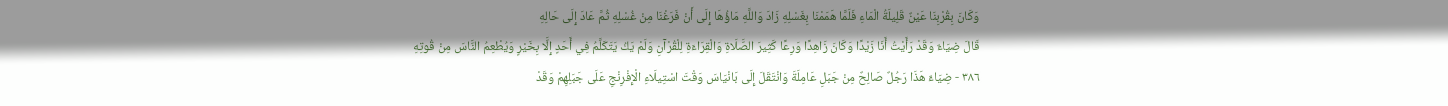وَكَانَ بِقُرْبِنَا عَيْنٌ قَلِيلَةُ الْمَاءِ فَلَمَّا هَمَمْنَا بِغَسْلِهِ زَادَ وَاللَّهِ مَاؤُهَا إِلَى أَنْ فَرَغْنَا مِنْ غُسْلِهِ ثُمَّ عَادَ إِلَى حَالِهِ
قَالَ ضِيَاءٌ وَقَدْ رَأَيْتُ أَنَا زَيْدًا وَكَانَ زَاهِدًا وَرِعًا كَثِيرَ الصَّلَاةِ وَالْقِرَاءَةِ لِلْقُرْآنِ وَلَمْ يَكُ يَتَكَلَّمُ فِي أَحَدٍ إِلَّا بِخَيْرٍ وَيُطْعِمُ النَّاسَ مِنْ قُوتِهِ
٣٨٦ - ضِيَاءٌ هَذَا رَجُلٌ صَالِحٌ مِنْ جَبَلِ عَامِلَةَ وَانْتَقَلَ إِلَى بَانْيَاسَ وَقْتَ اسْتِيلَاءِ الْإِفْرِنْجِ عَلَى جَبَلِهِمْ وَقَدْ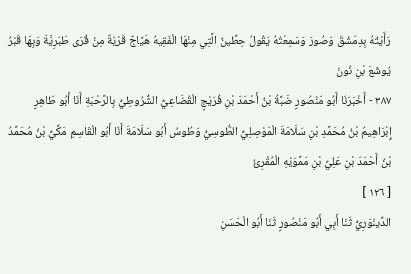رَأَيْتُهُ بِدِمَشْقَ وَصُورَ وَسَمِعْتُهُ يَقُولُ حِطِّينُ الَّتِي مِنْهَا الْفَقِيهُ هَيَّاجٌ قَرْيَةٌ مِنْ قُرَى طَبَرِيَّةَ وَبِهَا قَبْرُ يُوشَعَ بْنِ نُونَ
٣٨٧ - أَخْبَرَنَا أَبُو مَنْصُورٍ ضَبَّةُ بْنُ أَحْمَدَ بْنِ فُرَيْجٍ الْقُضَاعِيُّ الشُّرُوطِيُّ بِالرَّحْبَةِ أَنَا أَبُو طَاهِرٍ إِبْرَاهِيمُ بْنُ مُحَمَّدِ بْنِ سَلَامَةَ الْمَوْصِلِيُّ الطُّوسِيُّ وَطُوسُ أَبُو سَلَامَةَ أَنَا أَبُو الْقَاسِمِ مَكِّيُّ بْنُ مُحَمَّدُ بْنُ أَحْمَدَ بْنِ عَلِيِّ بْنِ مَمَّوَيْهِ الْمُقْرِئُ
[ ١٢٦ ]
الدِّينَوَرِيُّ ثَنَا أَبِي أَبُو مَنْصُورٍ ثَنَا أَبُو الْحَسَنِ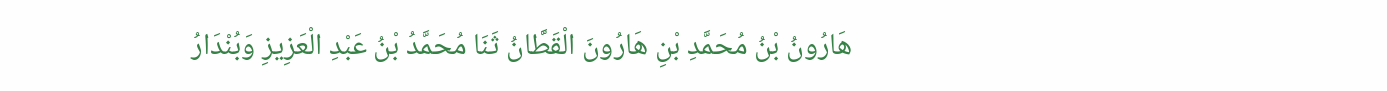هَارُونُ بْنُ مُحَمَّدِ بْنِ هَارُونَ الْقَطَّانُ ثَنَا مُحَمَّدُ بْنُ عَبْدِ الْعَزِيزِ وَبُنْدَارُ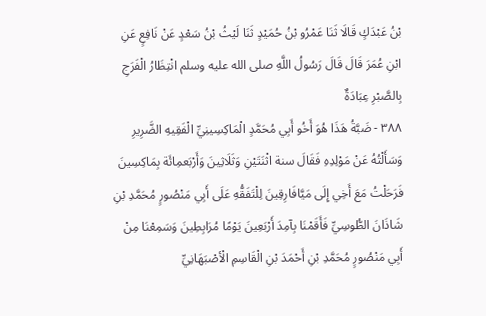بْنُ عَبْدَكٍ قَالَا ثَنَا عَمْرُو بْنُ حُمَيْدٍ ثَنَا لَيْثُ بْنُ سَعْدٍ عَنْ نَافِعٍ عَنِ ابْنِ عُمَرَ قَالَ قَالَ رَسُولُ اللَّهِ صلى الله عليه وسلم انْتِظَارُ الْفَرَجِ بِالصَّبْرِ عِبَادَةٌ
٣٨٨ - ضَبَّةُ هَذَا هُوَ أَخُو أَبِي مُحَمَّدٍ الْمَاكِسِينِيِّ الْفَقِيهِ الضَّرِيرِ وَسَأَلْتُهُ عَنْ مَوْلِدِهِ فَقَالَ سنة اثْنَتَيْنِ وَثَلَاثِينَ وَأَرْبَعمِائَة بِمَاكِسِينَ فَرَحَلْتُ مَعَ أَخِي إِلَى مَيَّافَارِقِينَ لِلْتَفَقُّهِ عَلَى أَبِي مَنْصُورٍ مُحَمَّدِ بْنِ شَاذَانَ الطُّوسِيِّ فَأَقَمْنَا بِآمِدَ أَرْبَعِينَ يَوْمًا مُرَابِطِينَ وَسَمِعْنَا مِنْ أَبِي مَنْصُورٍ مُحَمَّدِ بْنِ أَحْمَدَ بْنِ الْقَاسِمِ الْأصْبَهَانِيِّ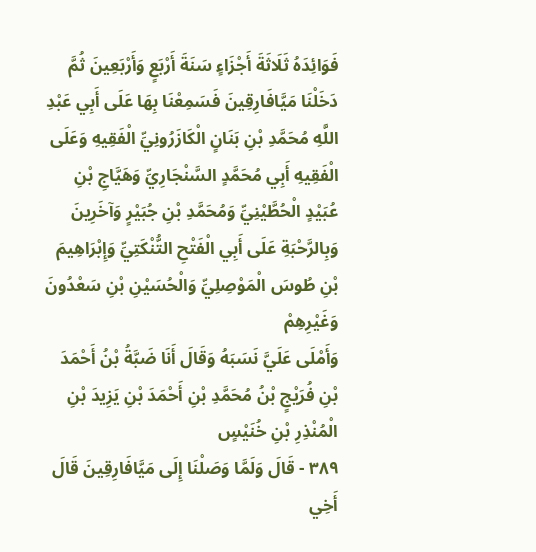فَوَائِدَهُ ثَلَاثَةَ أَجْزَاءٍ سَنَةَ أَرْبَعٍ وَأَرْبَعِينَ ثُمَّ دَخَلْنَا مَيَّافَارِقِينَ فَسَمِعْنَا بِهَا عَلَى أَبِي عَبْدِ اللَّهِ مُحَمَّدِ بْنِ بَنَانٍ الْكَازَرُونِيِّ الْفَقِيهِ وَعَلَى الْفَقِيهِ أَبِي مُحَمَّدٍ السَّنْجَارِيِّ وَهَيَّاجِ بْنِ عُبَيْدٍ الْحُطَّيْنِيِّ وَمُحَمَّدِ بْنِ جُبَيْرٍ وَآخَرِينَ وَبِالرَّحْبَةِ عَلَى أَبِي الْفَتْحِ التُّنْكَتِيِّ وَإِبْرَاهِيمَ بْنِ طُوسَ الْمَوْصِلِيِّ وَالْحُسَيْنِ بْنِ سَعْدُونَ وَغَيْرِهِمْ
وَأَمْلَى عَلَيَّ نَسَبَهُ وَقَالَ أَنَا ضَبَّةُ بْنُ أَحْمَدَ بْنِ فُرَيْجٍ بْنُ مُحَمَّدِ بْنِ أَحْمَدَ بْنِ يَزِيدَ بْنِ الْمُنْذِرِ بْنِ خُنَيْسٍ
٣٨٩ - قَالَ وَلَمَّا وَصَلْنَا إِلَى مَيَّافَارِقِينَ قَالَ أَخِي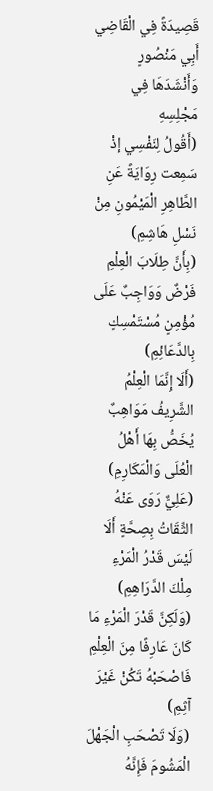قَصِيدَةً فِي الْقَاضِي أَبِي مَنْصُورٍ وَأَنْشَدَهَا فِي مَجْلِسِهِ
(أَقُولُ لِنَفْسِي إذْ سَمِعت رِوَايَةً عَنِ الطَّاهِرِ الْمَيْمُونِ مِنْ نَسْلِ هَاشِمِ)
(بِأَنَّ طِلَابَ الْعِلْمِ فَرْضٌ وَوَاجِبٌ عَلَى مُؤْمِنٍ مُسْتَمْسِكٍ بِالدَّعَائِمِ)
(أَلَا إِنَّمَا الْعِلْمُ الشَّرِيفُ مَوَاهِبٌ يُخَصُّ بِهَا أَهْلُ الْعُلَى وَالْمَكَارِمِ)
(عَلِيٌّ رَوَى عَنْهُ الثِّقَاتُ بِصِحَّةٍ أَلَا لَيْسَ قَدْرُ الْمَرْءِ مِلْكَ الدَّرَاهِمِ)
(وَلَكِنَّ قَدْرَ الْمَرْءِ مَا كَانَ عَارِفًا مِنَ الْعِلْمِ فَاصْحَبْهُ تَكُنْ غَيْرَ آثِمِ)
(وَلَا تَصْحَبِ الْجَهْلَ الْمَشُومَ فَإِنَّهُ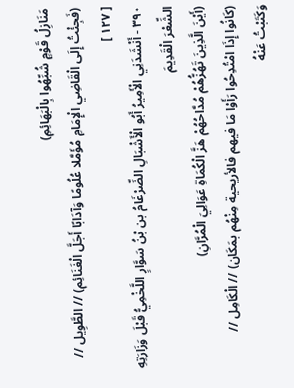مَنَازِلُ قَوْمٍ شُبِّهُوا بِالْبَهَائِمِ)
(فَجِئْتُ إِلَى الْقَاضِي الْإِمَامِ مُؤَمَّلا عُلُومًا وَآدَابًا أَجَلَّ الْغَنَائِم) // الطَّوِيل //
[ ١٢٧ ]
٣٩٠ - أَنْشَدَنِي الْأَمِيرُ أَبُو الْأَشْبَالِ الضِّرْغَامُ بن بْنُ سَوَّارٍ اللَّخْمِيُّ قَبْلَ وَزَارَتِهِ الشِّعْرَ الْقَدِيمَ
(أَيْنَ الَّذِينَ تَهُزُّهُمْ مُدَّاحُهُمْ هَزَّ الْكُمَاةِ عَوَالِيَ الْمُرَّانِ)
(كَانُوا إِذَا امْتُدِحُوا رَأَوْا مَا فيهم فالأريحية مِنْهُم بمَكَان) // الْكَامِل //
وَكَتَبْتُ عَنْهُ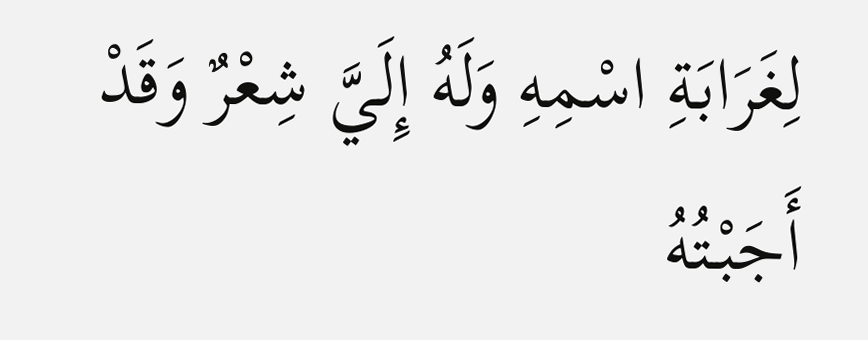لِغَرَابَةِ اسْمِهِ وَلَهُ إِلَيَّ شِعْرٌ وَقَدْ أَجَبْتُهُ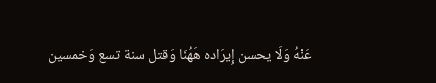عَنْهُ وَلَا يحسن إِيرَاده هَهُنَا وَقتل سنة تسع وَخمسين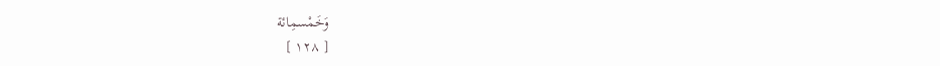وَخَمْسمِائة
[ ١٢٨ ]